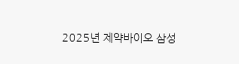2025년 제약바이오 삼성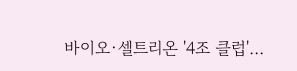바이오·셀트리온 '4조 클럽'…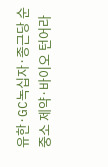유한·GC녹십자·종근당 순
중소 제약·바이오 턴어라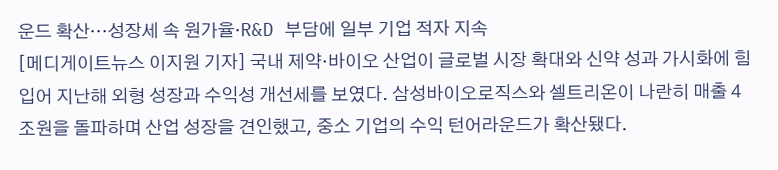운드 확산…성장세 속 원가율·R&D 부담에 일부 기업 적자 지속
[메디게이트뉴스 이지원 기자] 국내 제약·바이오 산업이 글로벌 시장 확대와 신약 성과 가시화에 힘입어 지난해 외형 성장과 수익성 개선세를 보였다. 삼성바이오로직스와 셀트리온이 나란히 매출 4조원을 돌파하며 산업 성장을 견인했고, 중소 기업의 수익 턴어라운드가 확산됐다.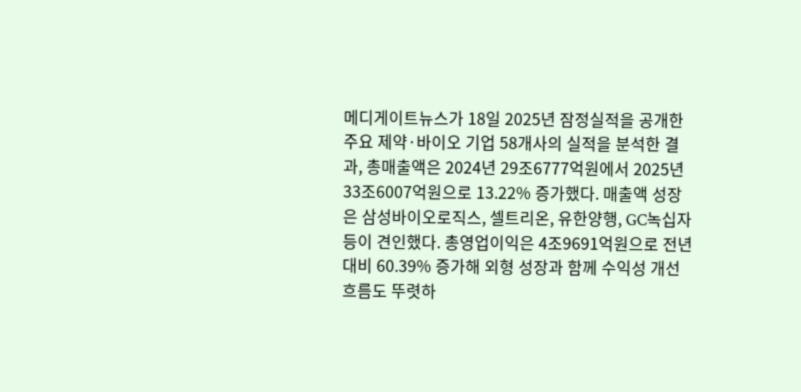메디게이트뉴스가 18일 2025년 잠정실적을 공개한 주요 제약·바이오 기업 58개사의 실적을 분석한 결과, 총매출액은 2024년 29조6777억원에서 2025년 33조6007억원으로 13.22% 증가했다. 매출액 성장은 삼성바이오로직스, 셀트리온, 유한양행, GC녹십자 등이 견인했다. 총영업이익은 4조9691억원으로 전년 대비 60.39% 증가해 외형 성장과 함께 수익성 개선 흐름도 뚜렷하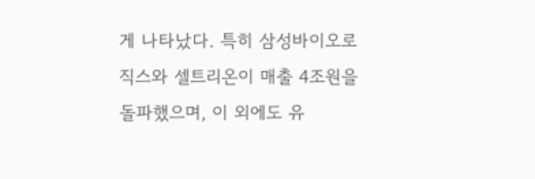게 나타났다. 특히 삼성바이오로직스와 셀트리온이 매출 4조원을 돌파했으며, 이 외에도 유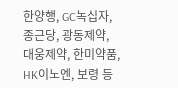한양행, GC녹십자, 종근당, 광동제약, 대웅제약, 한미약품, HK이노엔, 보령 등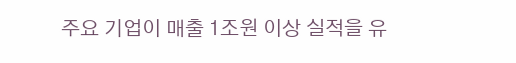주요 기업이 매출 1조원 이상 실적을 유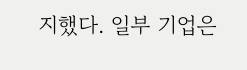지했다. 일부 기업은